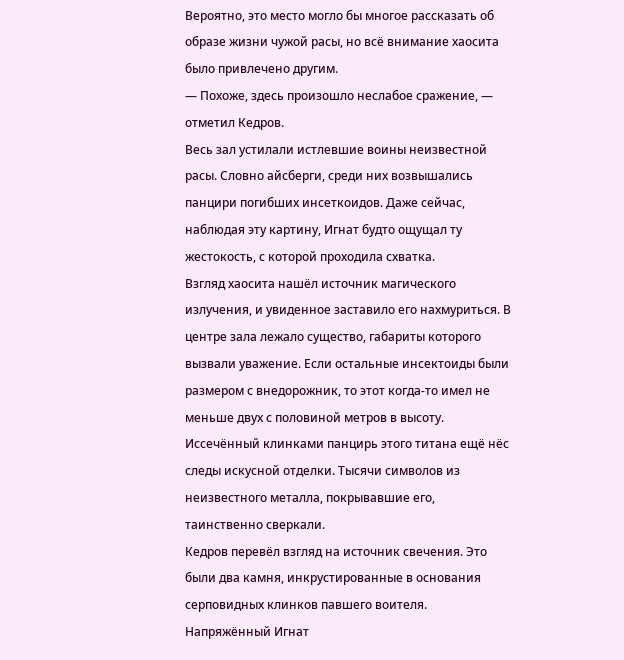Вероятно, это место могло бы многое рассказать об образе жизни чужой расы, но всё внимание хаосита было привлечено другим.
— Похоже, здесь произошло неслабое сражение, — отметил Кедров.
Весь зал устилали истлевшие воины неизвестной расы. Словно айсберги, среди них возвышались панцири погибших инсеткоидов. Даже сейчас, наблюдая эту картину, Игнат будто ощущал ту жестокость, с которой проходила схватка.
Взгляд хаосита нашёл источник магического излучения, и увиденное заставило его нахмуриться. В центре зала лежало существо, габариты которого вызвали уважение. Если остальные инсектоиды были размером с внедорожник, то этот когда-то имел не меньше двух с половиной метров в высоту.
Иссечённый клинками панцирь этого титана ещё нёс следы искусной отделки. Тысячи символов из неизвестного металла, покрывавшие его, таинственно сверкали.
Кедров перевёл взгляд на источник свечения. Это были два камня, инкрустированные в основания серповидных клинков павшего воителя.
Напряжённый Игнат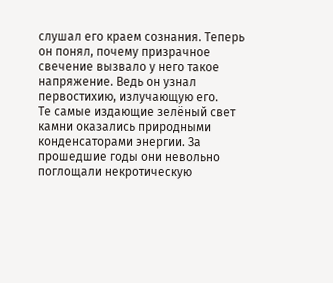слушал его краем сознания. Теперь он понял, почему призрачное свечение вызвало у него такое напряжение. Ведь он узнал первостихию, излучающую его.
Те самые издающие зелёный свет камни оказались природными конденсаторами энергии. За прошедшие годы они невольно поглощали некротическую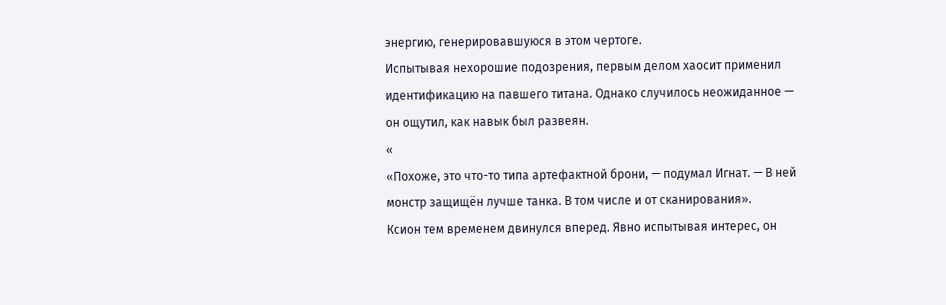энергию, генерировавшуюся в этом чертоге.
Испытывая нехорошие подозрения, первым делом хаосит применил идентификацию на павшего титана. Однако случилось неожиданное — он ощутил, как навык был развеян.
«
«Похоже, это что-то типа артефактной брони, — подумал Игнат. — В ней монстр защищён лучше танка. В том числе и от сканирования».
Ксион тем временем двинулся вперед. Явно испытывая интерес, он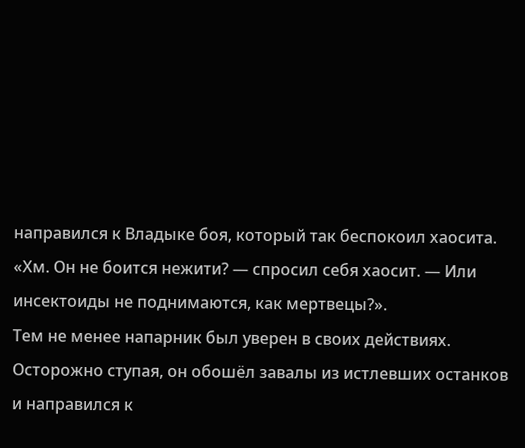направился к Владыке боя, который так беспокоил хаосита.
«Хм. Он не боится нежити? — спросил себя хаосит. — Или инсектоиды не поднимаются, как мертвецы?».
Тем не менее напарник был уверен в своих действиях. Осторожно ступая, он обошёл завалы из истлевших останков и направился к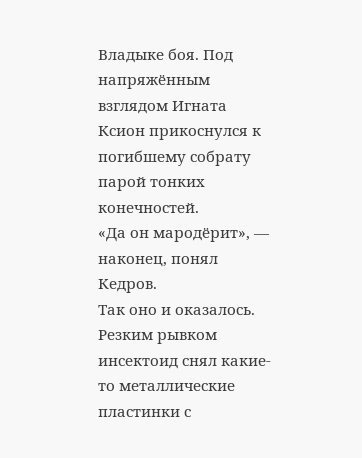Владыке боя. Под напряжённым взглядом Игната Ксион прикоснулся к погибшему собрату парой тонких конечностей.
«Да он мародёрит», — наконец, понял Кедров.
Так оно и оказалось. Резким рывком инсектоид снял какие-то металлические пластинки с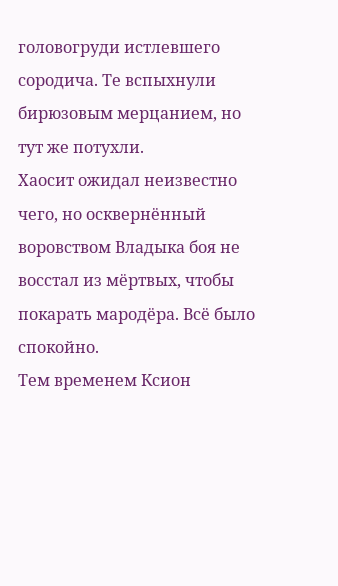головогруди истлевшего сородича. Те вспыхнули бирюзовым мерцанием, но тут же потухли.
Хаосит ожидал неизвестно чего, но осквернённый воровством Владыка боя не восстал из мёртвых, чтобы покарать мародёра. Всё было спокойно.
Тем временем Ксион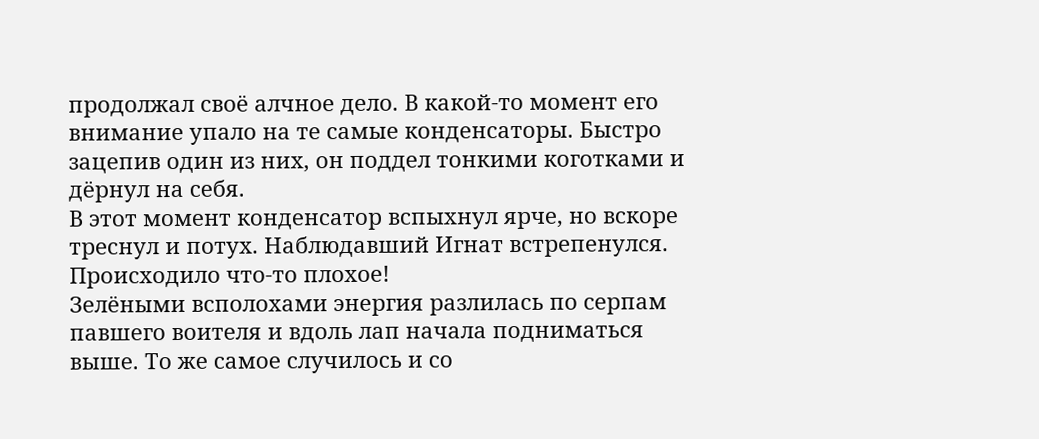продолжал своё алчное дело. В какой-то момент его внимание упало на те самые конденсаторы. Быстро зацепив один из них, он поддел тонкими коготками и дёрнул на себя.
В этот момент конденсатор вспыхнул ярче, но вскоре треснул и потух. Наблюдавший Игнат встрепенулся. Происходило что-то плохое!
Зелёными всполохами энергия разлилась по серпам павшего воителя и вдоль лап начала подниматься выше. То же самое случилось и со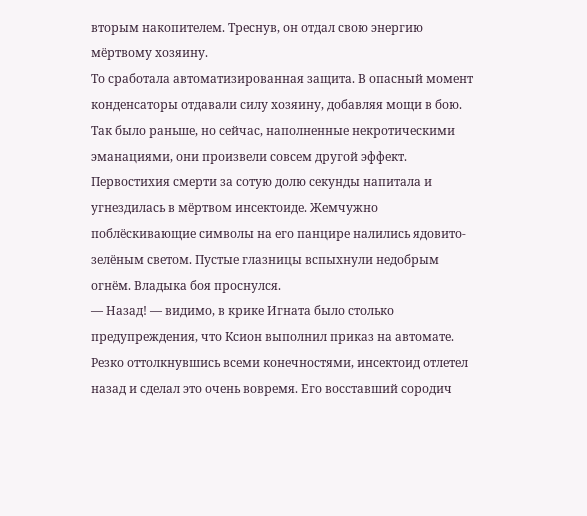вторым накопителем. Треснув, он отдал свою энергию мёртвому хозяину.
То сработала автоматизированная защита. В опасный момент конденсаторы отдавали силу хозяину, добавляя мощи в бою. Так было раньше, но сейчас, наполненные некротическими эманациями, они произвели совсем другой эффект.
Первостихия смерти за сотую долю секунды напитала и угнездилась в мёртвом инсектоиде. Жемчужно поблёскивающие символы на его панцире налились ядовито-зелёным светом. Пустые глазницы вспыхнули недобрым огнём. Владыка боя проснулся.
— Назад! — видимо, в крике Игната было столько предупреждения, что Ксион выполнил приказ на автомате.
Резко оттолкнувшись всеми конечностями, инсектоид отлетел назад и сделал это очень вовремя. Его восставший сородич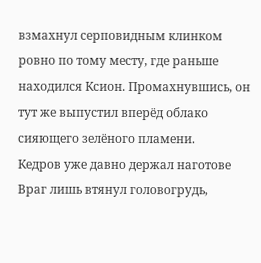взмахнул серповидным клинком ровно по тому месту, где раньше находился Ксион. Промахнувшись, он тут же выпустил вперёд облако сияющего зелёного пламени.
Кедров уже давно держал наготове
Враг лишь втянул головогрудь,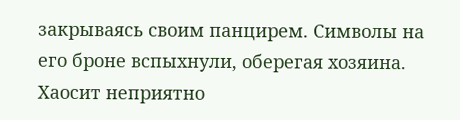закрываясь своим панцирем. Символы на его броне вспыхнули, оберегая хозяина. Хаосит неприятно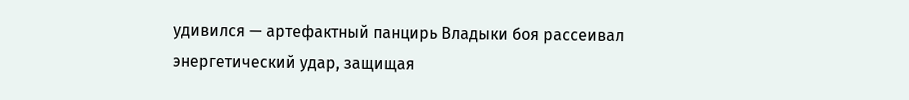удивился — артефактный панцирь Владыки боя рассеивал энергетический удар, защищая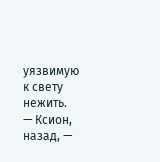уязвимую к свету нежить.
— Ксион, назад, —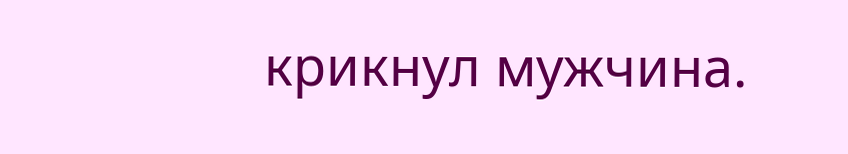крикнул мужчина.